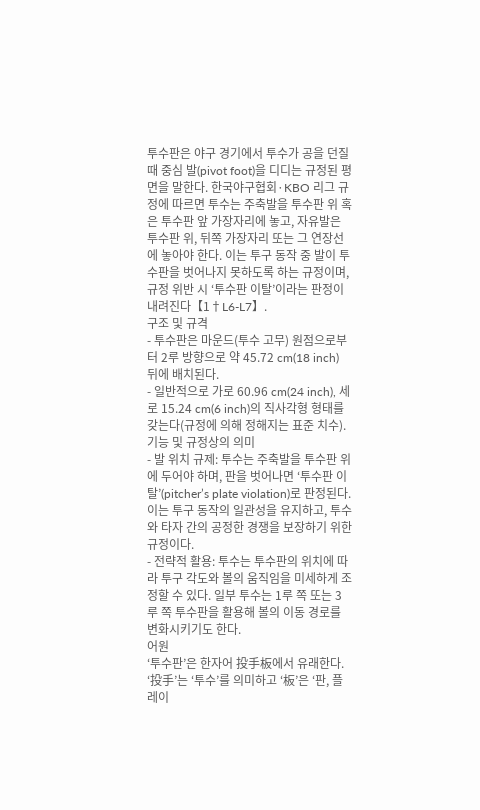투수판은 야구 경기에서 투수가 공을 던질 때 중심 발(pivot foot)을 디디는 규정된 평면을 말한다. 한국야구협회·KBO 리그 규정에 따르면 투수는 주축발을 투수판 위 혹은 투수판 앞 가장자리에 놓고, 자유발은 투수판 위, 뒤쪽 가장자리 또는 그 연장선에 놓아야 한다. 이는 투구 동작 중 발이 투수판을 벗어나지 못하도록 하는 규정이며, 규정 위반 시 ‘투수판 이탈’이라는 판정이 내려진다【1†L6-L7】.
구조 및 규격
- 투수판은 마운드(투수 고무) 원점으로부터 2루 방향으로 약 45.72 cm(18 inch) 뒤에 배치된다.
- 일반적으로 가로 60.96 cm(24 inch), 세로 15.24 cm(6 inch)의 직사각형 형태를 갖는다(규정에 의해 정해지는 표준 치수).
기능 및 규정상의 의미
- 발 위치 규제: 투수는 주축발을 투수판 위에 두어야 하며, 판을 벗어나면 ‘투수판 이탈’(pitcher’s plate violation)로 판정된다. 이는 투구 동작의 일관성을 유지하고, 투수와 타자 간의 공정한 경쟁을 보장하기 위한 규정이다.
- 전략적 활용: 투수는 투수판의 위치에 따라 투구 각도와 볼의 움직임을 미세하게 조정할 수 있다. 일부 투수는 1루 쪽 또는 3루 쪽 투수판을 활용해 볼의 이동 경로를 변화시키기도 한다.
어원
‘투수판’은 한자어 投手板에서 유래한다. ‘投手’는 ‘투수’를 의미하고 ‘板’은 ‘판, 플레이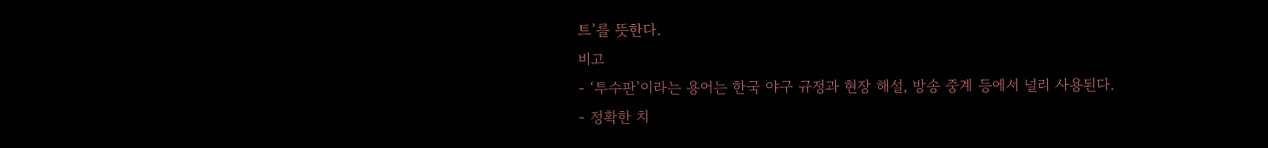트’를 뜻한다.
비고
- ‘투수판’이라는 용어는 한국 야구 규정과 현장 해설, 방송 중계 등에서 널리 사용된다.
- 정확한 치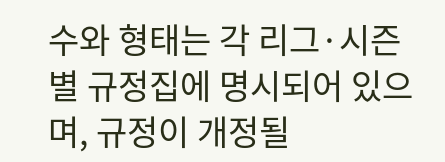수와 형태는 각 리그·시즌별 규정집에 명시되어 있으며, 규정이 개정될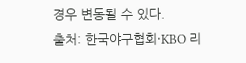경우 변동될 수 있다.
출처: 한국야구협회·KBO 리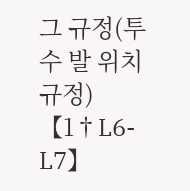그 규정(투수 발 위치 규정)【1†L6-L7】